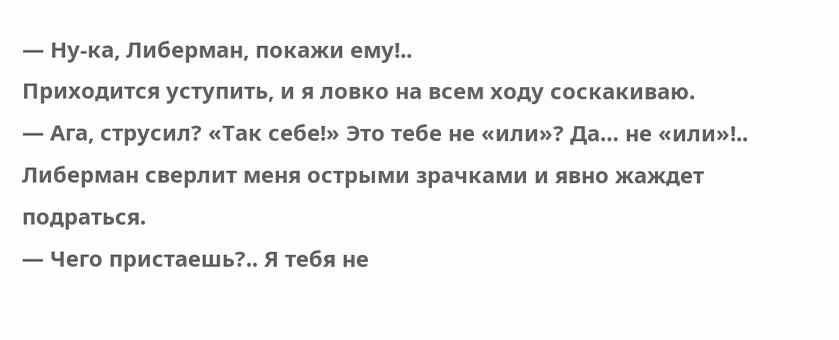— Ну-ка, Либерман, покажи ему!..
Приходится уступить, и я ловко на всем ходу соскакиваю.
— Ага, струсил? «Так себе!» Это тебе не «или»? Да… не «или»!..
Либерман сверлит меня острыми зрачками и явно жаждет подраться.
— Чего пристаешь?.. Я тебя не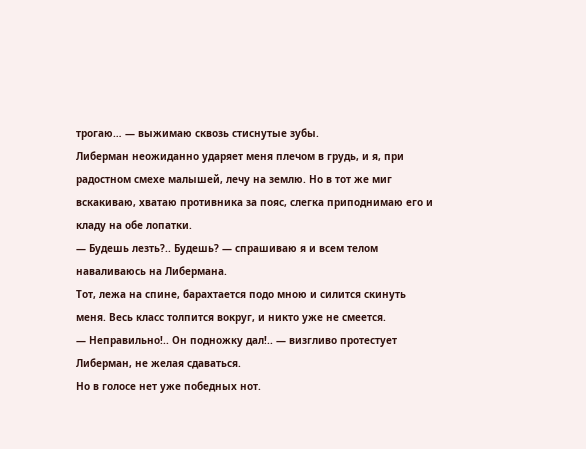трогаю… — выжимаю сквозь стиснутые зубы.
Либерман неожиданно ударяет меня плечом в грудь, и я, при радостном смехе малышей, лечу на землю. Но в тот же миг вскакиваю, хватаю противника за пояс, слегка приподнимаю его и кладу на обе лопатки.
— Будешь лезть?.. Будешь? — спрашиваю я и всем телом наваливаюсь на Либермана.
Тот, лежа на спине, барахтается подо мною и силится скинуть меня. Весь класс толпится вокруг, и никто уже не смеется.
— Неправильно!.. Он подножку дал!.. — визгливо протестует Либерман, не желая сдаваться.
Но в голосе нет уже победных нот.